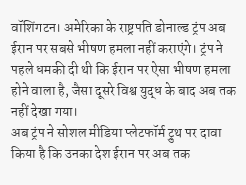वॉशिंगटन। अमेरिका के राष्ट्रपति डोनाल्ड ट्रंप अब ईरान पर सबसे भीषण हमला नहीं कराएंगे। ट्रंप ने पहले धमकी दी थी कि ईरान पर ऐसा भीषण हमला होने वाला है, जैसा दूसरे विश्व युद्ध के बाद अब तक नहीं देखा गया।
अब ट्रंप ने सोशल मीडिया प्लेटफॉर्म ट्रुथ पर दावा किया है कि उनका देश ईरान पर अब तक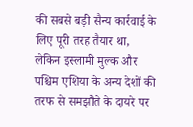की सबसे बड़ी सैन्य कार्रवाई के लिए पूरी तरह तैयार था, लेकिन इस्लामी मुल्क और पश्चिम एशिया के अन्य देशों की तरफ से समझौते के दायरे पर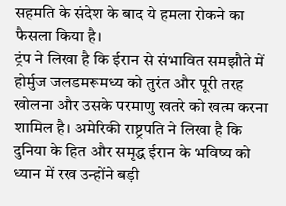सहमति के संदेश के बाद ये हमला रोकने का फैसला किया है।
ट्रंप ने लिखा है कि ईरान से संभावित समझौते में होर्मुज जलडमरूमध्य को तुरंत और पूरी तरह खोलना और उसके परमाणु खतरे को खत्म करना शामिल है। अमेरिकी राष्ट्रपति ने लिखा है कि दुनिया के हित और समृद्ध ईरान के भविष्य को ध्यान में रख उन्होंने बड़ी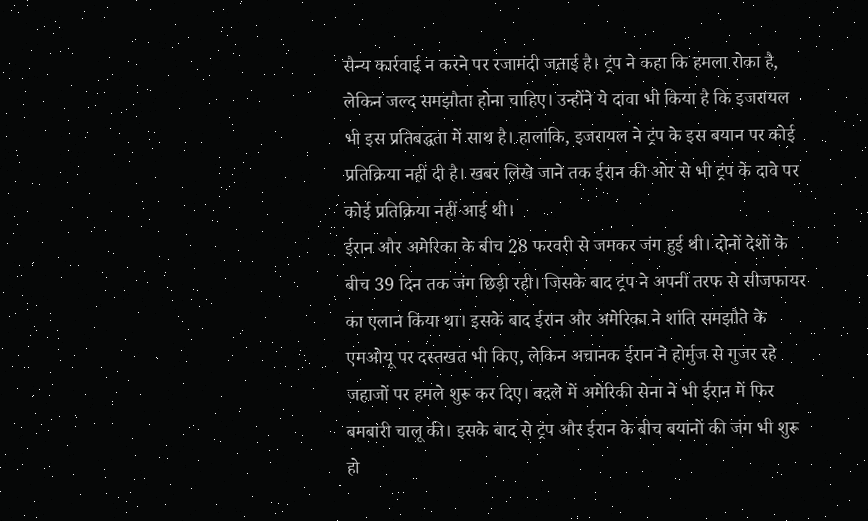सैन्य कार्रवाई न करने पर रजामंदी जताई है। ट्रंप ने कहा कि हमला रोका है, लेकिन जल्द समझौता होना चाहिए। उन्होंने ये दावा भी किया है कि इजरायल भी इस प्रतिबद्धता में साथ है। हालांकि, इजरायल ने ट्रंप के इस बयान पर कोई प्रतिक्रिया नहीं दी है। खबर लिखे जाने तक ईरान की ओर से भी ट्रंप के दावे पर कोई प्रतिक्रिया नहीं आई थी।
ईरान और अमेरिका के बीच 28 फरवरी से जमकर जंग हुई थी। दोनों देशों के बीच 39 दिन तक जंग छिड़ी रही। जिसके बाद ट्रंप ने अपनी तरफ से सीजफायर का एलान किया था। इसके बाद ईरान और अमेरिका ने शांति समझौते के एमओयू पर दस्तखत भी किए, लेकिन अचानक ईरान ने होर्मुज से गुजर रहे जहाजों पर हमले शुरू कर दिए। बदले में अमेरिकी सेना ने भी ईरान में फिर बमबारी चालू की। इसके बाद से ट्रंप और ईरान के बीच बयानों की जंग भी शुरू हो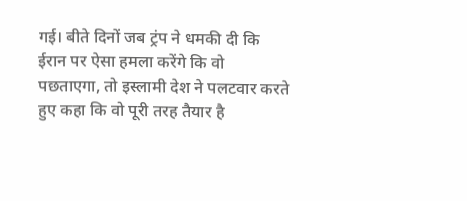गई। बीते दिनों जब ट्रंप ने धमकी दी कि ईरान पर ऐसा हमला करेंगे कि वो पछताएगा, तो इस्लामी देश ने पलटवार करते हुए कहा कि वो पूरी तरह तैयार है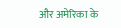और अमेरिका के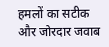हमलों का सटीक और जोरदार जवाब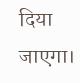दिया जाएगा।